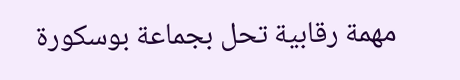مهمة رقابية تحل بجماعة بوسكورة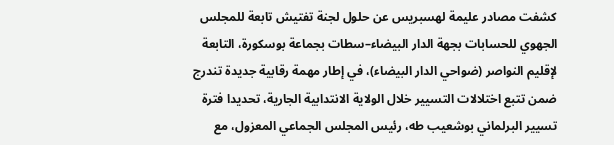كشفت مصادر عليمة لهسبريس عن حلول لجنة تفتيش تابعة للمجلس الجهوي للحسابات بجهة الدار البيضاء–سطات بجماعة بوسكورة، التابعة لإقليم النواصر (ضواحي الدار البيضاء)، في إطار مهمة رقابية جديدة تندرج ضمن تتبع اختلالات التسيير خلال الولاية الانتدابية الجارية، تحديدا فترة تسيير البرلماني بوشعيب طه، رئيس المجلس الجماعي المعزول، مع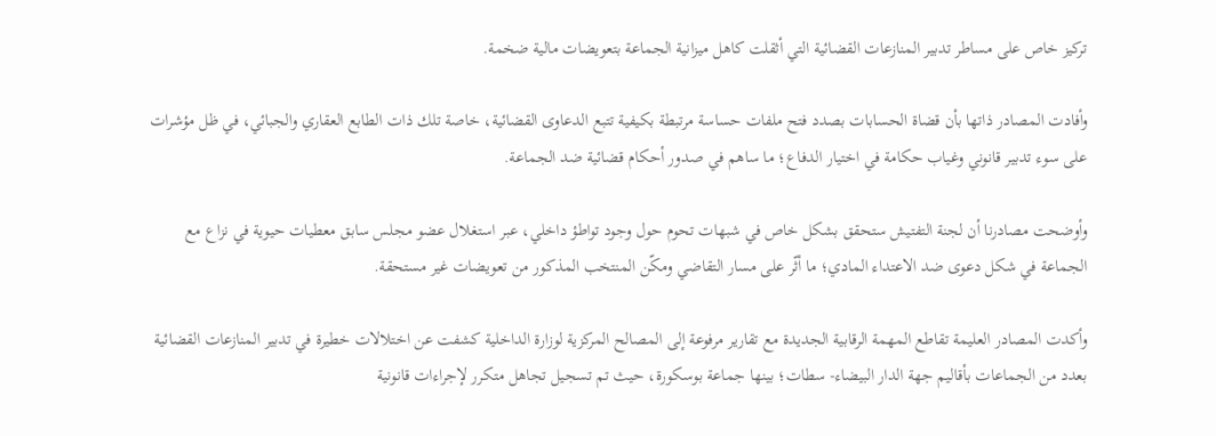تركيز خاص على مساطر تدبير المنازعات القضائية التي أثقلت كاهل ميزانية الجماعة بتعويضات مالية ضخمة.

وأفادت المصادر ذاتها بأن قضاة الحسابات بصدد فتح ملفات حساسة مرتبطة بكيفية تتبع الدعاوى القضائية، خاصة تلك ذات الطابع العقاري والجبائي، في ظل مؤشرات على سوء تدبير قانوني وغياب حكامة في اختيار الدفاع؛ ما ساهم في صدور أحكام قضائية ضد الجماعة.

وأوضحت مصادرنا أن لجنة التفتيش ستحقق بشكل خاص في شبهات تحوم حول وجود تواطؤ داخلي، عبر استغلال عضو مجلس سابق معطيات حيوية في نزاع مع الجماعة في شكل دعوى ضد الاعتداء المادي؛ ما أثّر على مسار التقاضي ومكّن المنتخب المذكور من تعويضات غير مستحقة.

وأكدت المصادر العليمة تقاطع المهمة الرقابية الجديدة مع تقارير مرفوعة إلى المصالح المركزية لوزارة الداخلية كشفت عن اختلالات خطيرة في تدبير المنازعات القضائية بعدد من الجماعات بأقاليم جهة الدار البيضاء- سطات؛ بينها جماعة بوسكورة، حيث تم تسجيل تجاهل متكرر لإجراءات قانونية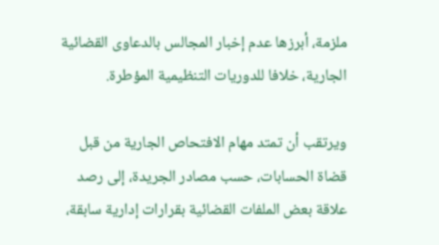ملزمة، أبرزها عدم إخبار المجالس بالدعاوى القضائية الجارية، خلافا للدوريات التنظيمية المؤطرة.

ويرتقب أن تمتد مهام الافتحاص الجارية من قبل قضاة الحسابات، حسب مصادر الجريدة، إلى رصد علاقة بعض الملفات القضائية بقرارات إدارية سابقة،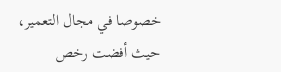خصوصا في مجال التعمير، حيث أفضت رخص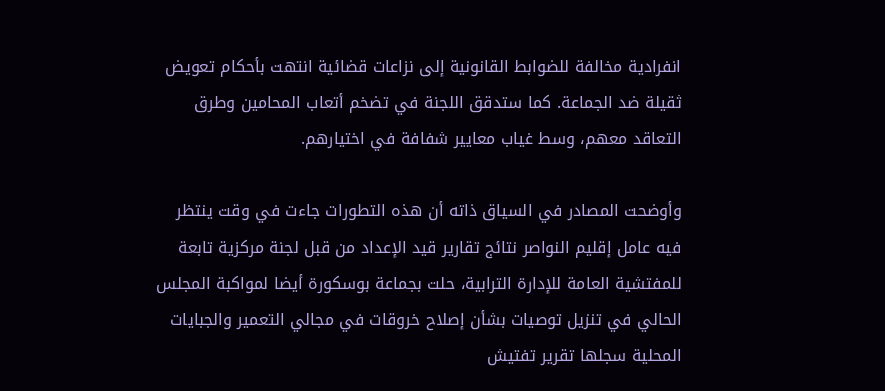انفرادية مخالفة للضوابط القانونية إلى نزاعات قضائية انتهت بأحكام تعويض ثقيلة ضد الجماعة. كما ستدقق اللجنة في تضخم أتعاب المحامين وطرق التعاقد معهم، وسط غياب معايير شفافة في اختيارهم.

وأوضحت المصادر في السياق ذاته أن هذه التطورات جاءت في وقت ينتظر فيه عامل إقليم النواصر نتائج تقارير قيد الإعداد من قبل لجنة مركزية تابعة للمفتشية العامة للإدارة الترابية، حلت بجماعة بوسكورة أيضا لمواكبة المجلس الحالي في تنزيل توصيات بشأن إصلاح خروقات في مجالي التعمير والجبايات المحلية سجلها تقرير تفتيش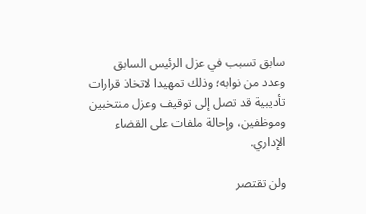سابق تسبب في عزل الرئيس السابق وعدد من نوابه؛ وذلك تمهيدا لاتخاذ قرارات تأديبية قد تصل إلى توقيف وعزل منتخبين وموظفين، وإحالة ملفات على القضاء الإداري.

ولن تقتصر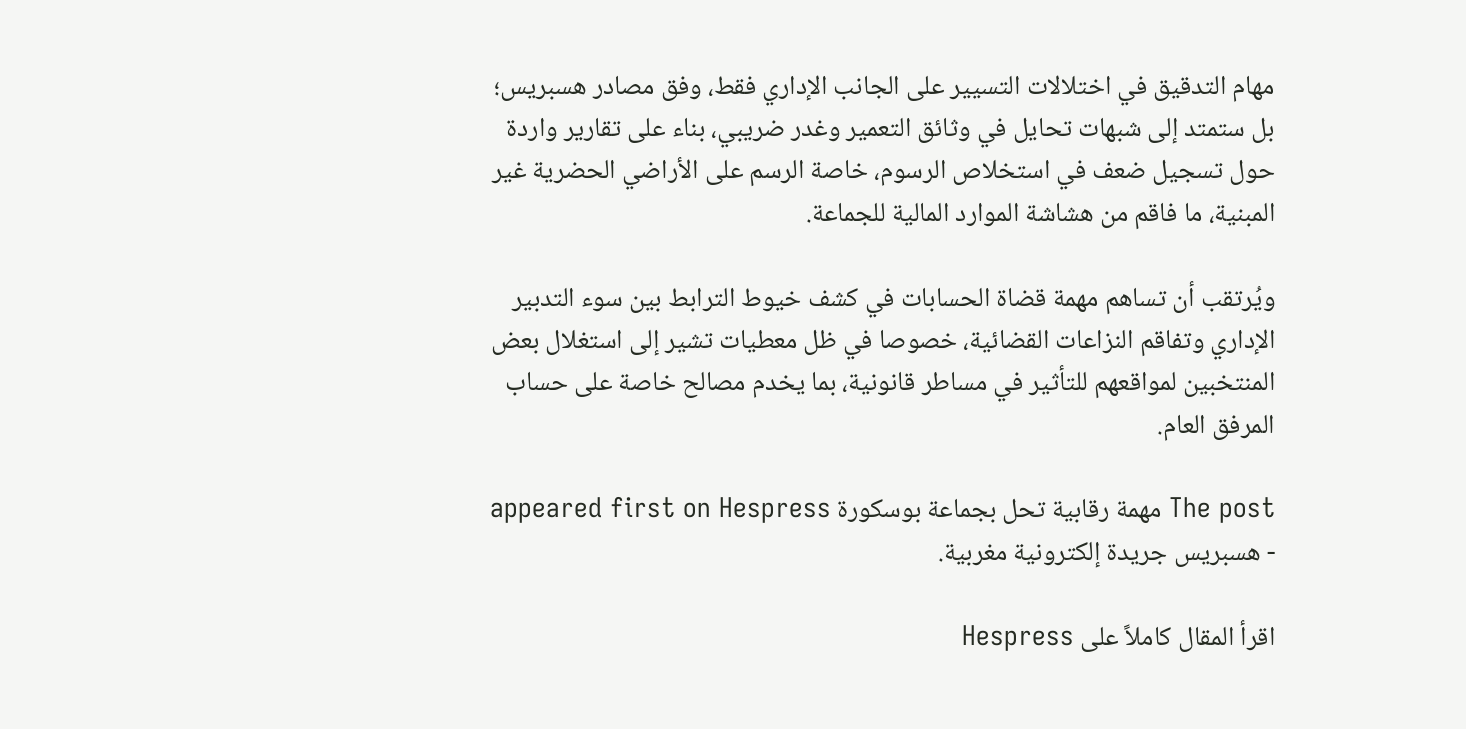مهام التدقيق في اختلالات التسيير على الجانب الإداري فقط، وفق مصادر هسبريس؛ بل ستمتد إلى شبهات تحايل في وثائق التعمير وغدر ضريبي، بناء على تقارير واردة حول تسجيل ضعف في استخلاص الرسوم، خاصة الرسم على الأراضي الحضرية غير المبنية، ما فاقم من هشاشة الموارد المالية للجماعة.

ويُرتقب أن تساهم مهمة قضاة الحسابات في كشف خيوط الترابط بين سوء التدبير الإداري وتفاقم النزاعات القضائية، خصوصا في ظل معطيات تشير إلى استغلال بعض المنتخبين لمواقعهم للتأثير في مساطر قانونية، بما يخدم مصالح خاصة على حساب المرفق العام.

The post مهمة رقابية تحل بجماعة بوسكورة appeared first on Hespress - هسبريس جريدة إلكترونية مغربية.

اقرأ المقال كاملاً على Hespress